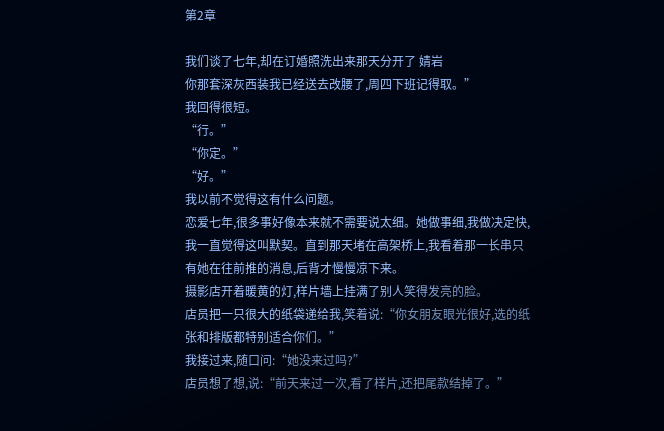第2章

我们谈了七年,却在订婚照洗出来那天分开了 婧岩
你那套深灰西装我已经送去改腰了,周四下班记得取。”
我回得很短。
“行。”
“你定。”
“好。”
我以前不觉得这有什么问题。
恋爱七年,很多事好像本来就不需要说太细。她做事细,我做决定快,我一直觉得这叫默契。直到那天堵在高架桥上,我看着那一长串只有她在往前推的消息,后背才慢慢凉下来。
摄影店开着暖黄的灯,样片墙上挂满了别人笑得发亮的脸。
店员把一只很大的纸袋递给我,笑着说:“你女朋友眼光很好,选的纸张和排版都特别适合你们。”
我接过来,随口问:“她没来过吗?”
店员想了想,说:“前天来过一次,看了样片,还把尾款结掉了。”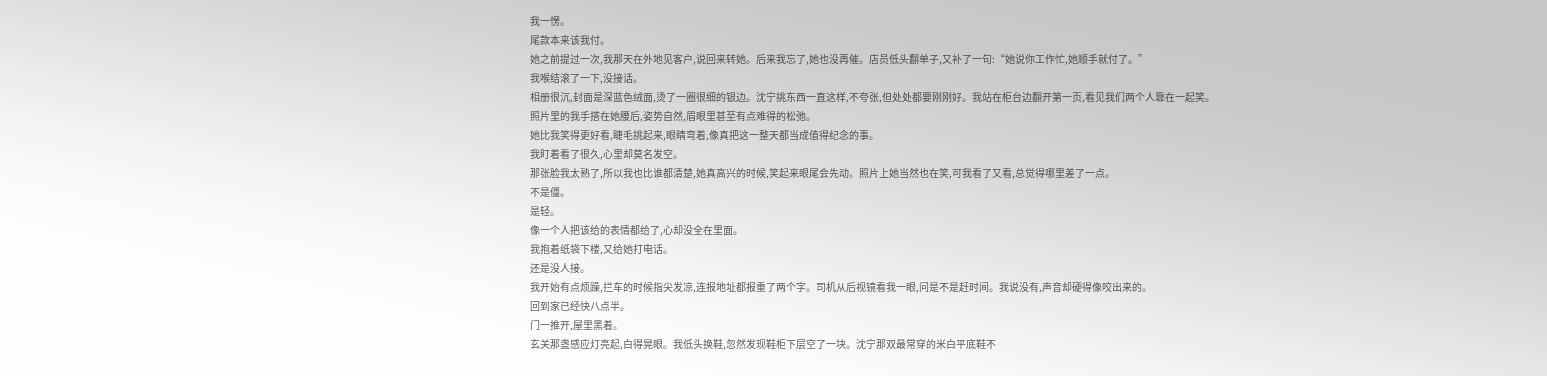我一愣。
尾款本来该我付。
她之前提过一次,我那天在外地见客户,说回来转她。后来我忘了,她也没再催。店员低头翻单子,又补了一句:“她说你工作忙,她顺手就付了。”
我喉结滚了一下,没接话。
相册很沉,封面是深蓝色绒面,烫了一圈很细的银边。沈宁挑东西一直这样,不夸张,但处处都要刚刚好。我站在柜台边翻开第一页,看见我们两个人靠在一起笑。
照片里的我手搭在她腰后,姿势自然,眉眼里甚至有点难得的松弛。
她比我笑得更好看,睫毛挑起来,眼睛弯着,像真把这一整天都当成值得纪念的事。
我盯着看了很久,心里却莫名发空。
那张脸我太熟了,所以我也比谁都清楚,她真高兴的时候,笑起来眼尾会先动。照片上她当然也在笑,可我看了又看,总觉得哪里差了一点。
不是僵。
是轻。
像一个人把该给的表情都给了,心却没全在里面。
我抱着纸袋下楼,又给她打电话。
还是没人接。
我开始有点烦躁,拦车的时候指尖发凉,连报地址都报重了两个字。司机从后视镜看我一眼,问是不是赶时间。我说没有,声音却硬得像咬出来的。
回到家已经快八点半。
门一推开,屋里黑着。
玄关那盏感应灯亮起,白得晃眼。我低头换鞋,忽然发现鞋柜下层空了一块。沈宁那双最常穿的米白平底鞋不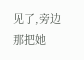见了,旁边那把她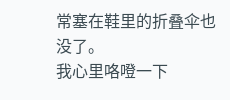常塞在鞋里的折叠伞也没了。
我心里咯噔一下